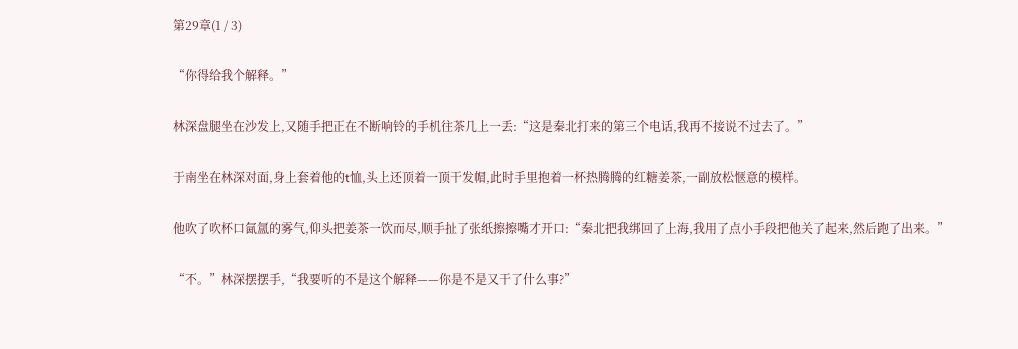第29章(1 / 3)

“你得给我个解释。”

林深盘腿坐在沙发上,又随手把正在不断响铃的手机往茶几上一丢:“这是秦北打来的第三个电话,我再不接说不过去了。”

于南坐在林深对面,身上套着他的t恤,头上还顶着一顶干发帽,此时手里抱着一杯热腾腾的红糖姜茶,一副放松惬意的模样。

他吹了吹杯口氤氲的雾气,仰头把姜茶一饮而尽,顺手扯了张纸擦擦嘴才开口:“秦北把我绑回了上海,我用了点小手段把他关了起来,然后跑了出来。”

“不。”林深摆摆手,“我要听的不是这个解释——你是不是又干了什么事?”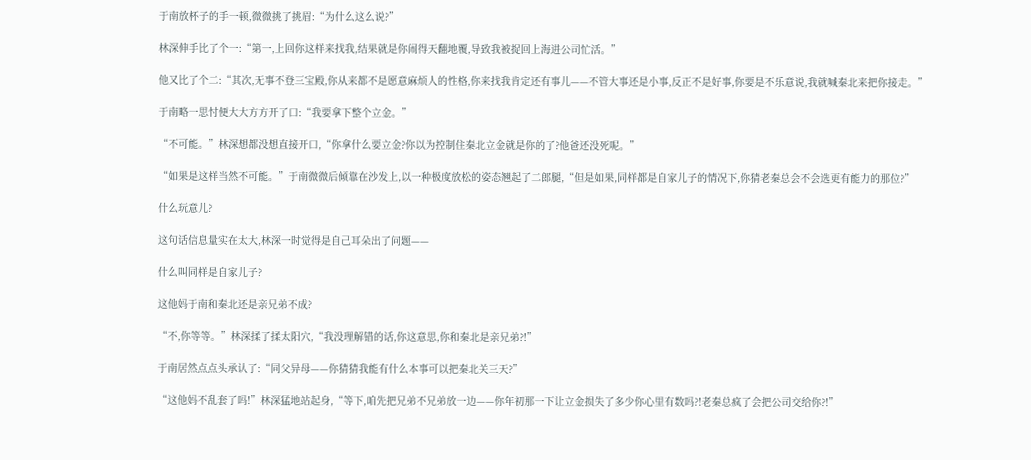于南放杯子的手一顿,微微挑了挑眉:“为什么这么说?”

林深伸手比了个一:“第一,上回你这样来找我,结果就是你闹得天翻地覆,导致我被捉回上海进公司忙活。”

他又比了个二:“其次,无事不登三宝殿,你从来都不是愿意麻烦人的性格,你来找我肯定还有事儿——不管大事还是小事,反正不是好事,你要是不乐意说,我就喊秦北来把你接走。”

于南略一思忖便大大方方开了口:“我要拿下整个立金。”

“不可能。”林深想都没想直接开口,“你拿什么要立金?你以为控制住秦北立金就是你的了?他爸还没死呢。”

“如果是这样当然不可能。”于南微微后倾靠在沙发上,以一种极度放松的姿态翘起了二郎腿,“但是如果,同样都是自家儿子的情况下,你猜老秦总会不会选更有能力的那位?”

什么玩意儿?

这句话信息量实在太大,林深一时觉得是自己耳朵出了问题——

什么叫同样是自家儿子?

这他妈于南和秦北还是亲兄弟不成?

“不,你等等。”林深揉了揉太阳穴,“我没理解错的话,你这意思,你和秦北是亲兄弟?!”

于南居然点点头承认了:“同父异母——你猜猜我能有什么本事可以把秦北关三天?”

“这他妈不乱套了吗!”林深猛地站起身,“等下,咱先把兄弟不兄弟放一边——你年初那一下让立金损失了多少你心里有数吗?!老秦总疯了会把公司交给你?!”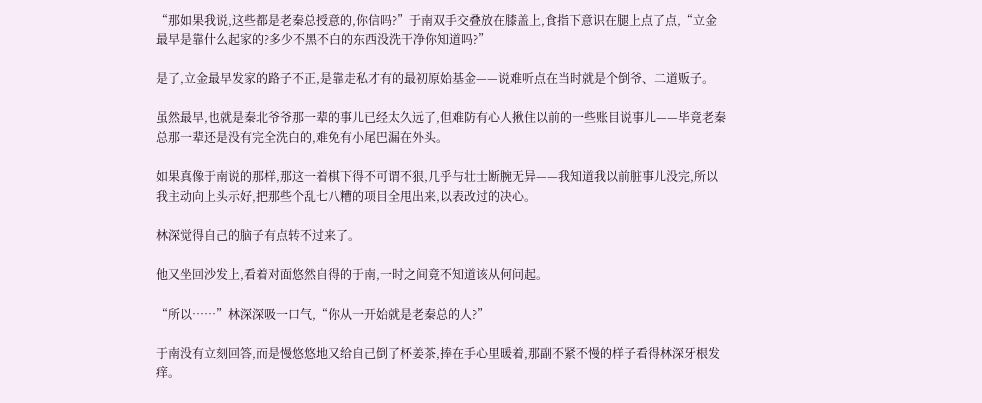“那如果我说,这些都是老秦总授意的,你信吗?”于南双手交叠放在膝盖上,食指下意识在腿上点了点,“立金最早是靠什么起家的?多少不黑不白的东西没洗干净你知道吗?”

是了,立金最早发家的路子不正,是靠走私才有的最初原始基金——说难听点在当时就是个倒爷、二道贩子。

虽然最早,也就是秦北爷爷那一辈的事儿已经太久远了,但难防有心人揪住以前的一些账目说事儿——毕竟老秦总那一辈还是没有完全洗白的,难免有小尾巴漏在外头。

如果真像于南说的那样,那这一着棋下得不可谓不狠,几乎与壮士断腕无异——我知道我以前脏事儿没完,所以我主动向上头示好,把那些个乱七八糟的项目全甩出来,以表改过的决心。

林深觉得自己的脑子有点转不过来了。

他又坐回沙发上,看着对面悠然自得的于南,一时之间竟不知道该从何问起。

“所以……”林深深吸一口气,“你从一开始就是老秦总的人?”

于南没有立刻回答,而是慢悠悠地又给自己倒了杯姜茶,捧在手心里暖着,那副不紧不慢的样子看得林深牙根发痒。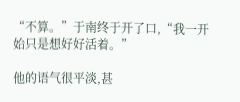“不算。”于南终于开了口,“我一开始只是想好好活着。”

他的语气很平淡,甚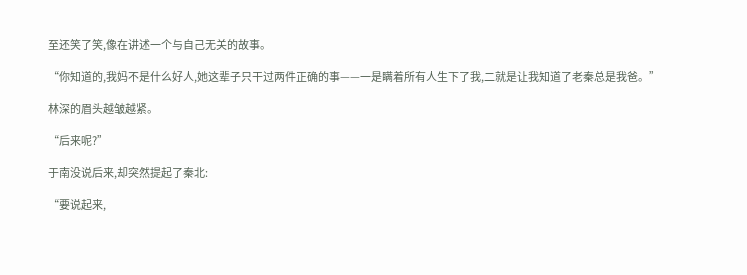至还笑了笑,像在讲述一个与自己无关的故事。

“你知道的,我妈不是什么好人,她这辈子只干过两件正确的事——一是瞒着所有人生下了我,二就是让我知道了老秦总是我爸。”

林深的眉头越皱越紧。

“后来呢?”

于南没说后来,却突然提起了秦北:

“要说起来,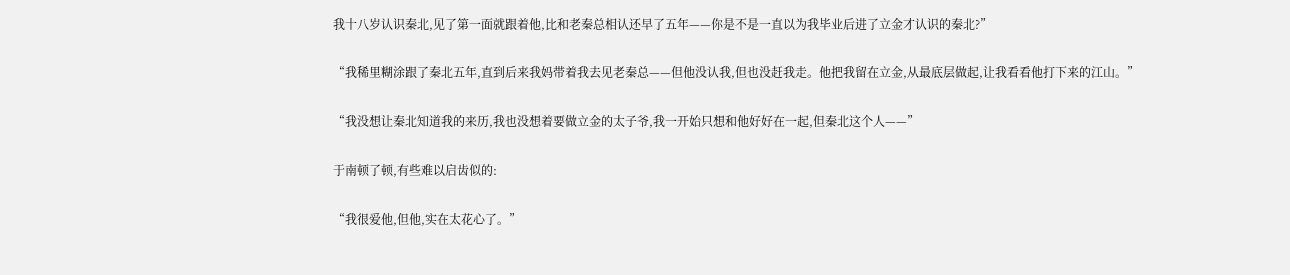我十八岁认识秦北,见了第一面就跟着他,比和老秦总相认还早了五年——你是不是一直以为我毕业后进了立金才认识的秦北?”

“我稀里糊涂跟了秦北五年,直到后来我妈带着我去见老秦总——但他没认我,但也没赶我走。他把我留在立金,从最底层做起,让我看看他打下来的江山。”

“我没想让秦北知道我的来历,我也没想着要做立金的太子爷,我一开始只想和他好好在一起,但秦北这个人——”

于南顿了顿,有些难以启齿似的:

“我很爱他,但他,实在太花心了。”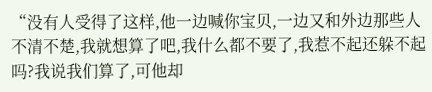“没有人受得了这样,他一边喊你宝贝,一边又和外边那些人不清不楚,我就想算了吧,我什么都不要了,我惹不起还躲不起吗?我说我们算了,可他却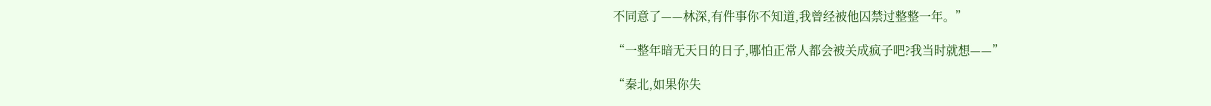不同意了——林深,有件事你不知道,我曾经被他囚禁过整整一年。”

“一整年暗无天日的日子,哪怕正常人都会被关成疯子吧?我当时就想——”

“秦北,如果你失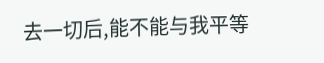去一切后,能不能与我平等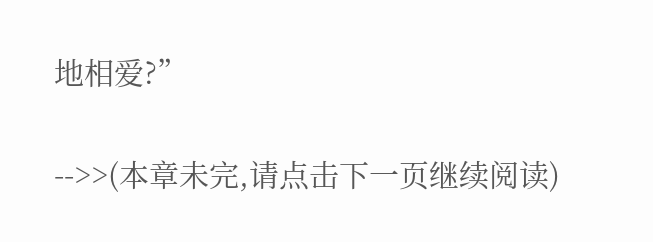地相爱?”

-->>(本章未完,请点击下一页继续阅读)